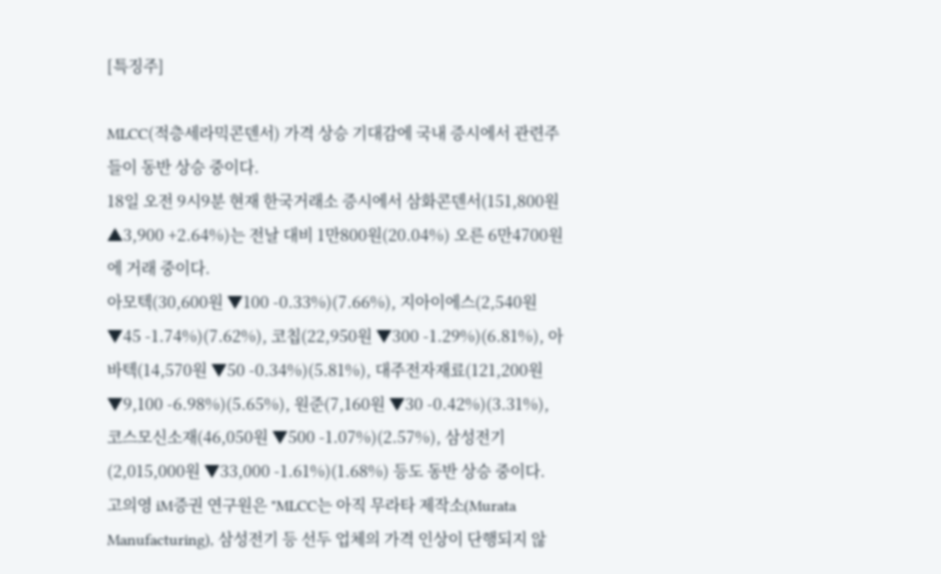[특징주]

MLCC(적층세라믹콘덴서) 가격 상승 기대감에 국내 증시에서 관련주들이 동반 상승 중이다.
18일 오전 9시9분 현재 한국거래소 증시에서 삼화콘덴서(151,800원 ▲3,900 +2.64%)는 전날 대비 1만800원(20.04%) 오른 6만4700원에 거래 중이다.
아모텍(30,600원 ▼100 -0.33%)(7.66%), 지아이에스(2,540원 ▼45 -1.74%)(7.62%), 코칩(22,950원 ▼300 -1.29%)(6.81%), 아바텍(14,570원 ▼50 -0.34%)(5.81%), 대주전자재료(121,200원 ▼9,100 -6.98%)(5.65%), 원준(7,160원 ▼30 -0.42%)(3.31%), 코스모신소재(46,050원 ▼500 -1.07%)(2.57%), 삼성전기(2,015,000원 ▼33,000 -1.61%)(1.68%) 등도 동반 상승 중이다.
고의영 iM증권 연구원은 "MLCC는 아직 무라타 제작소(Murata Manufacturing), 삼성전기 등 선두 업체의 가격 인상이 단행되지 않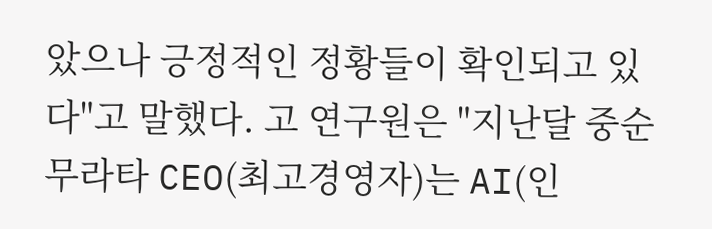았으나 긍정적인 정황들이 확인되고 있다"고 말했다. 고 연구원은 "지난달 중순 무라타 CEO(최고경영자)는 AI(인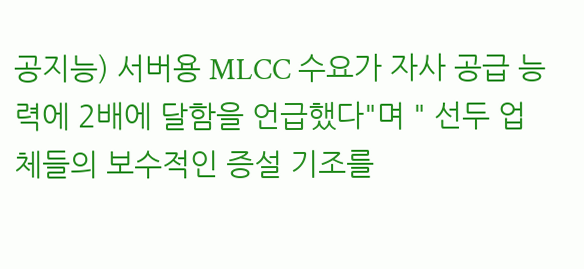공지능) 서버용 MLCC 수요가 자사 공급 능력에 2배에 달함을 언급했다"며 " 선두 업체들의 보수적인 증설 기조를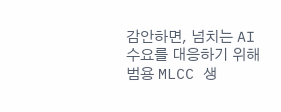감안하면, 넘치는 AI 수요를 대응하기 위해 범용 MLCC 생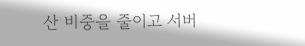산 비중을 줄이고 서버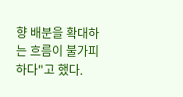향 배분을 확대하는 흐름이 불가피하다"고 했다.